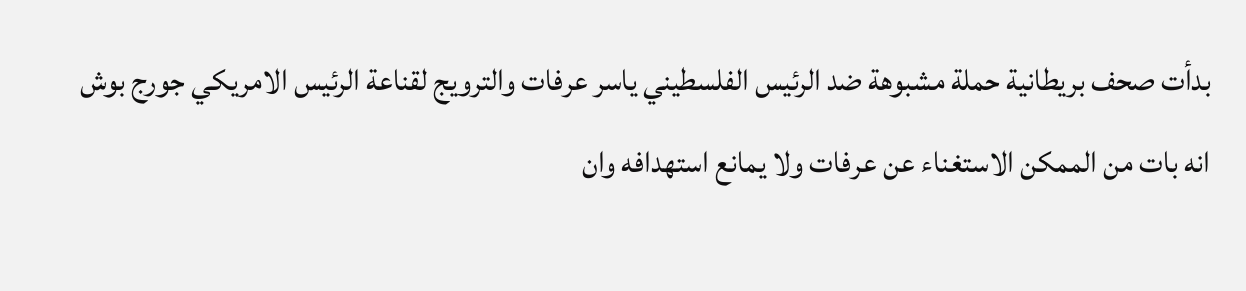بدأت صحف بريطانية حملة مشبوهة ضد الرئيس الفلسطيني ياسر عرفات والترويج لقناعة الرئيس الامريكي جورج بوش انه بات من الممكن الاستغناء عن عرفات ولا يمانع استهدافه وان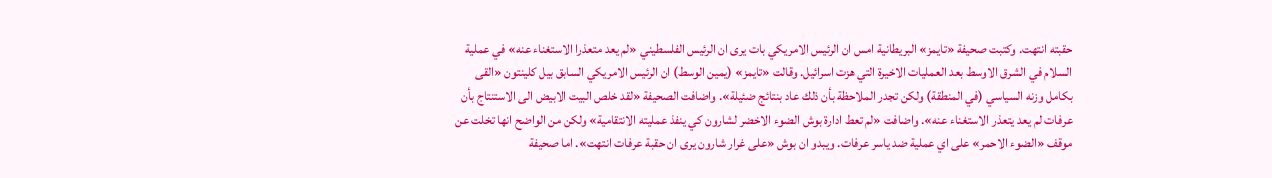حقبته انتهت. وكتبت صحيفة «تايمز» البريطانية امس ان الرئيس الامريكي بات يرى ان الرئيس الفلسطيني «لم يعد متعذرا الاستغناء عنه» في عملية السلام في الشرق الاوسط بعد العمليات الاخيرة التي هزت اسرائيل. وقالت «تايمز» (يمين الوسط) ان الرئيس الامريكي السابق بيل كلينتون «القى بكامل وزنه السياسي (في المنطقة) ولكن تجدر الملاحظة بأن ذلك عاد بنتائج ضئيلة». واضافت الصحيفة «لقد خلص البيت الابيض الى الاستنتاج بأن عرفات لم يعد يتعذر الاستغناء عنه». واضافت «لم تعط ادارة بوش الضوء الاخضر لشارون كي ينفذ عمليته الانتقامية» ولكن من الواضح انها تخلت عن موقف «الضوء الاحمر» على اي عملية ضد ياسر عرفات. ويبدو ان بوش «على غرار شارون يرى ان حقبة عرفات انتهت». اما صحيفة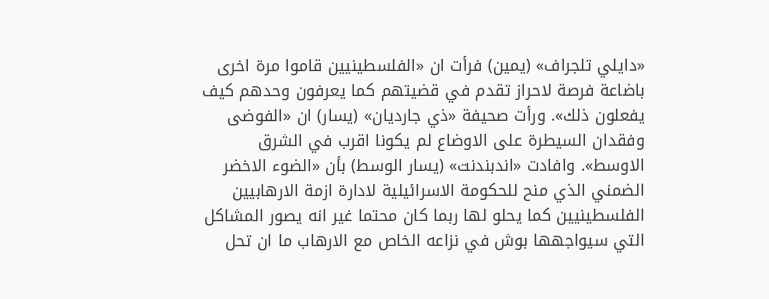«دايلي تلجراف» (يمين) فرأت ان «الفلسطينيين قاموا مرة اخرى باضاعة فرصة لاحراز تقدم في قضيتهم كما يعرفون وحدهم كيف يفعلون ذلك». ورأت صحيفة «ذي جارديان» (يسار) ان «الفوضى وفقدان السيطرة على الاوضاع لم يكونا اقرب في الشرق الاوسط». وافادت «اندبندنت» (يسار الوسط) بأن «الضوء الاخضر الضمني الذي منح للحكومة الاسرائيلية لادارة ازمة الارهابيين الفلسطينيين كما يحلو لها ربما كان محتما غير انه يصور المشاكل التي سيواجهها بوش في نزاعه الخاص مع الارهاب ما ان تحل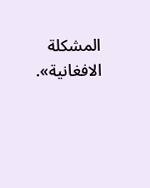المشكلة الافغانية».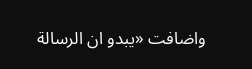واضافت «يبدو ان الرسالة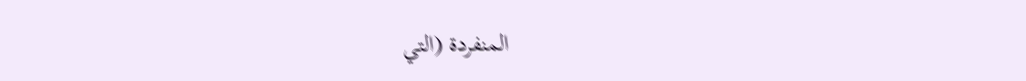المنفردة (التي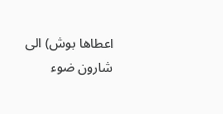اعطاها بوش) الى شارون ضوء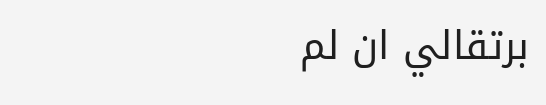برتقالي ان لم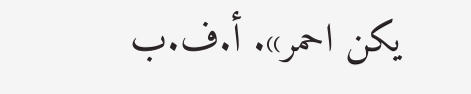يكن احمر». أ.ف.ب